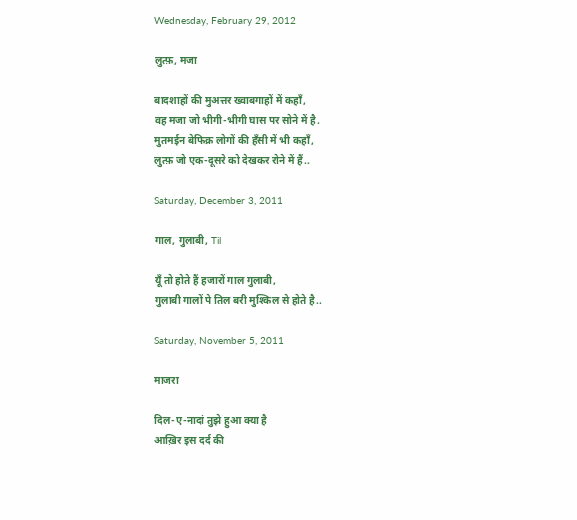Wednesday, February 29, 2012

लुत्फ़, मजा

बादशाहों की मुअत्तर ख्वाबगाहों में कहाँ,
वह मजा जो भीगी-भीगी घास पर सोने में है.
मुतमईन बेफिक्र लोगों की हँसी में भी कहाँ,
लुत्फ़ जो एक-दूसरे को देखकर रोने में हैं..

Saturday, December 3, 2011

गाल, गुलाबी, Til

यूँ तो होते हैं हजारों गाल गुलाबी,
गुलाबी गालों पे तिल बरी मुश्किल से होते है..

Saturday, November 5, 2011

माजरा

दिल-ए-नादां तुझे हुआ क्या है
आख़िर इस दर्द की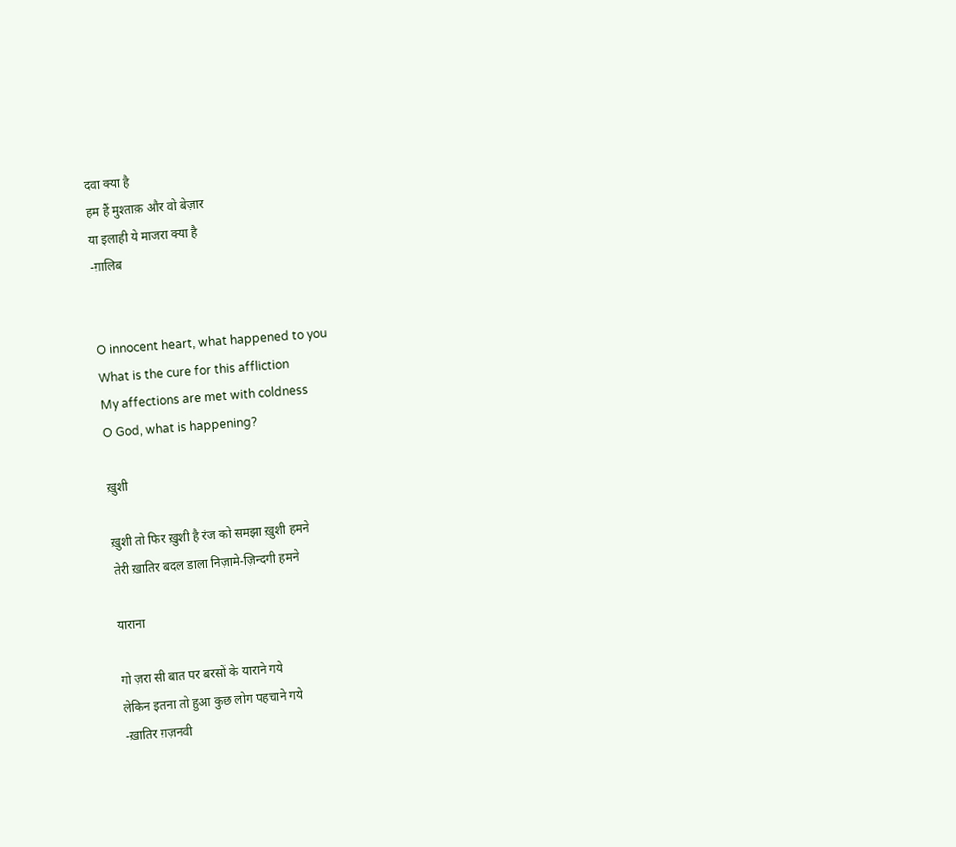दवा क्या है
हम हैं मुश्ताक़ और वो बेज़ार
या इलाही ये माजरा क्या है
-ग़ालिब


O innocent heart, what happened to you
What is the cure for this affliction
My affections are met with coldness
O God, what is happening?

ख़ुशी

ख़ुशी तो फिर ख़ुशी है रंज को समझा ख़ुशी हमने
तेरी ख़ातिर बदल डाला निज़ामे-ज़िन्दगी हमने

याराना

गो ज़रा सी बात पर बरसों के याराने गये
लेकिन इतना तो हुआ कुछ लोग पहचाने गये
-ख़ातिर ग़ज़नवी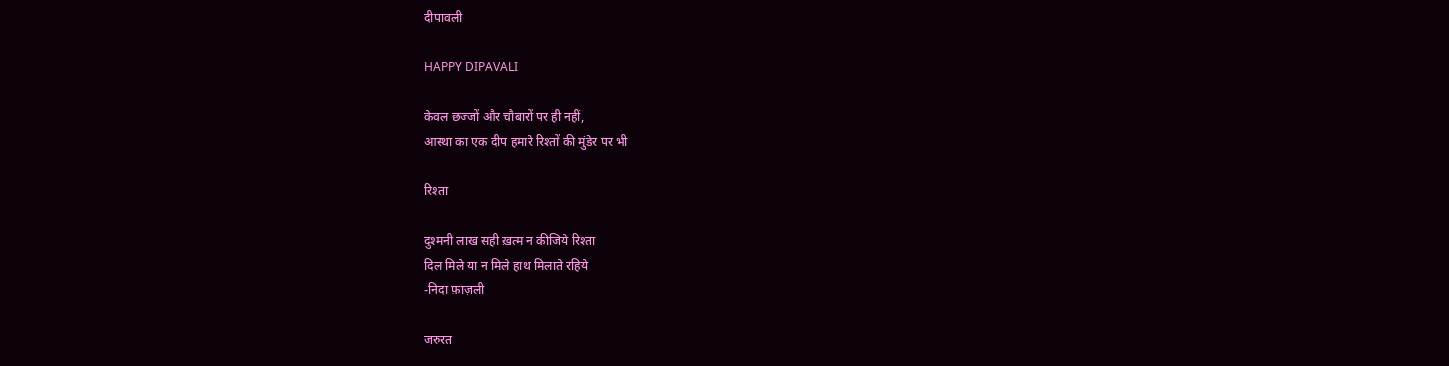दीपावली

HAPPY DIPAVALI

केवल छज्जों और चौबारों पर ही नहीं,
आस्था का एक दीप हमारे रिश्तों की मुंडेर पर भी

रिश्ता

दुश्मनी लाख सही ख़त्म न कीजिये रिश्ता
दिल मिले या न मिले हाथ मिलाते रहिये
-निदा फ़ाज़ली

जरुरत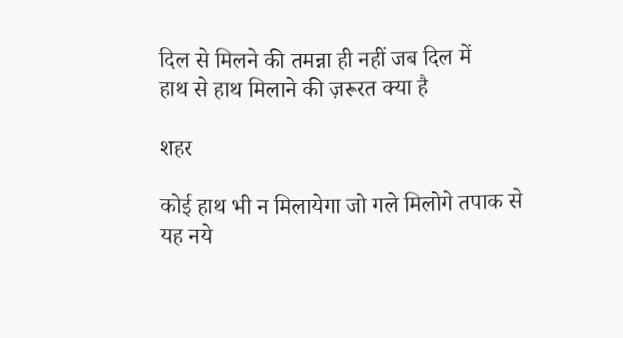दिल से मिलने की तमन्ना ही नहीं जब दिल में
हाथ से हाथ मिलाने की ज़रूरत क्या है

शहर

कोई हाथ भी न मिलायेगा जो गले मिलोगे तपाक से
यह नये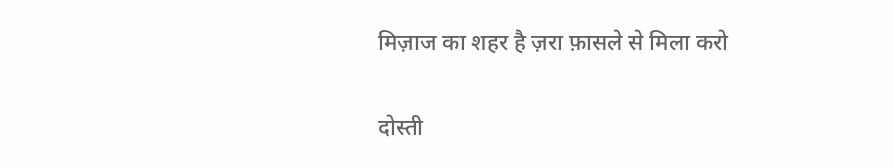मिज़ाज का शहर है ज़रा फ़ासले से मिला करो

दोस्ती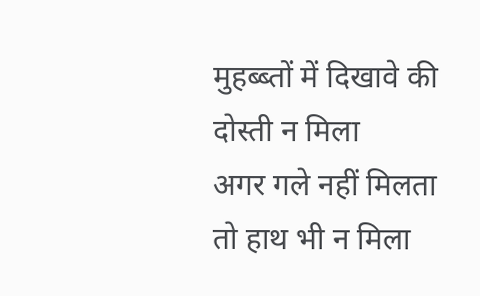मुहब्ब्तों में दिखावे की दोस्ती न मिला
अगर गले नहीं मिलता तो हाथ भी न मिला